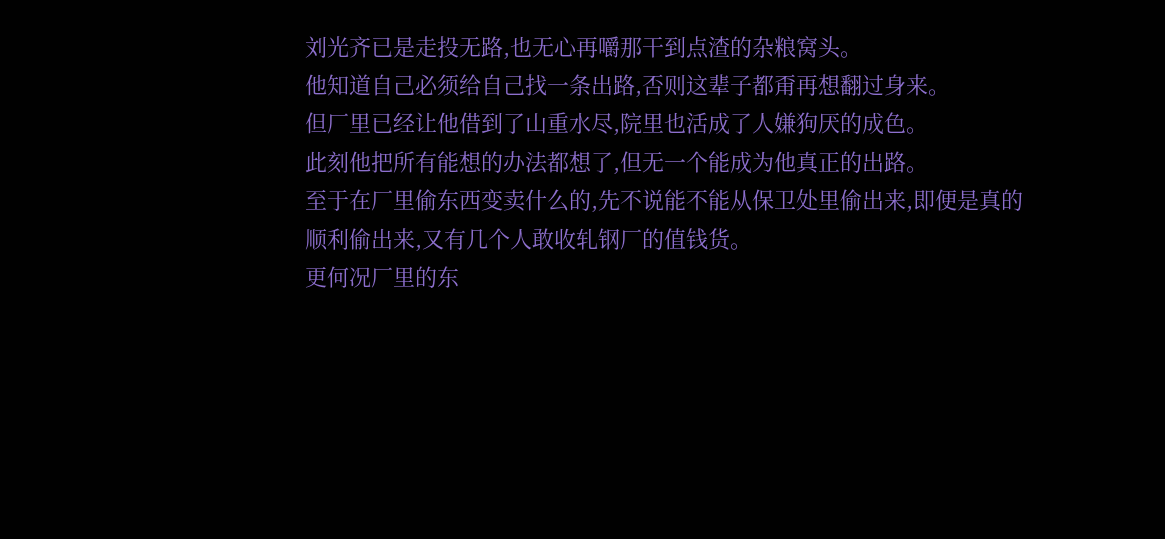刘光齐已是走投无路,也无心再嚼那干到点渣的杂粮窝头。
他知道自己必须给自己找一条出路,否则这辈子都甭再想翻过身来。
但厂里已经让他借到了山重水尽,院里也活成了人嫌狗厌的成色。
此刻他把所有能想的办法都想了,但无一个能成为他真正的出路。
至于在厂里偷东西变卖什么的,先不说能不能从保卫处里偷出来,即便是真的顺利偷出来,又有几个人敢收轧钢厂的值钱货。
更何况厂里的东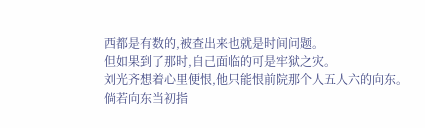西都是有数的,被查出来也就是时间问题。
但如果到了那时,自己面临的可是牢狱之灾。
刘光齐想着心里便恨,他只能恨前院那个人五人六的向东。
倘若向东当初指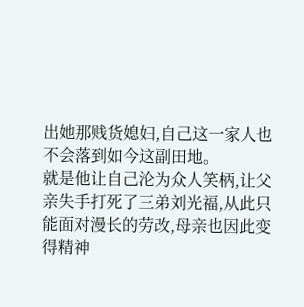出她那贱货媳妇,自己这一家人也不会落到如今这副田地。
就是他让自己沦为众人笑柄,让父亲失手打死了三弟刘光福,从此只能面对漫长的劳改,母亲也因此变得精神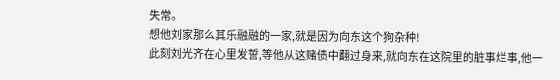失常。
想他刘家那么其乐融融的一家,就是因为向东这个狗杂种!
此刻刘光齐在心里发誓,等他从这赌债中翻过身来,就向东在这院里的脏事烂事,他一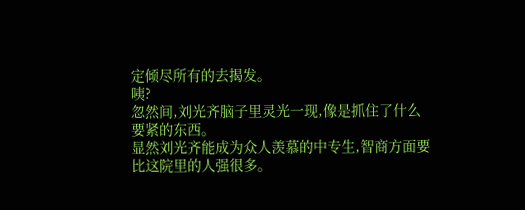定倾尽所有的去揭发。
咦?
忽然间,刘光齐脑子里灵光一现,像是抓住了什么要紧的东西。
显然刘光齐能成为众人羡慕的中专生,智商方面要比这院里的人强很多。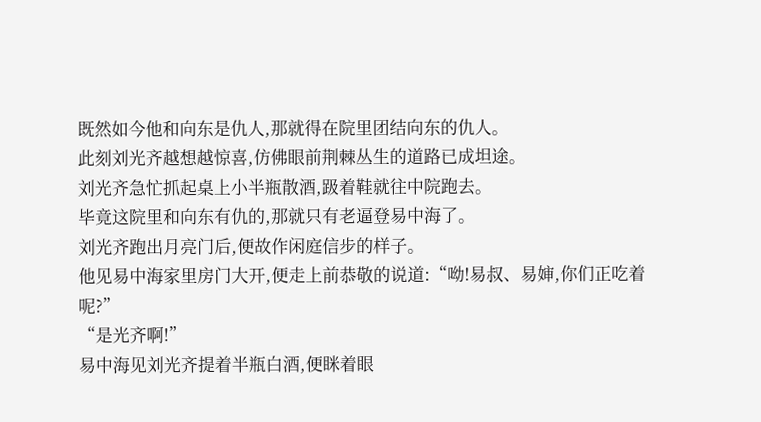既然如今他和向东是仇人,那就得在院里团结向东的仇人。
此刻刘光齐越想越惊喜,仿佛眼前荆棘丛生的道路已成坦途。
刘光齐急忙抓起桌上小半瓶散酒,趿着鞋就往中院跑去。
毕竟这院里和向东有仇的,那就只有老逼登易中海了。
刘光齐跑出月亮门后,便故作闲庭信步的样子。
他见易中海家里房门大开,便走上前恭敬的说道:“呦!易叔、易婶,你们正吃着呢?”
“是光齐啊!”
易中海见刘光齐提着半瓶白酒,便眯着眼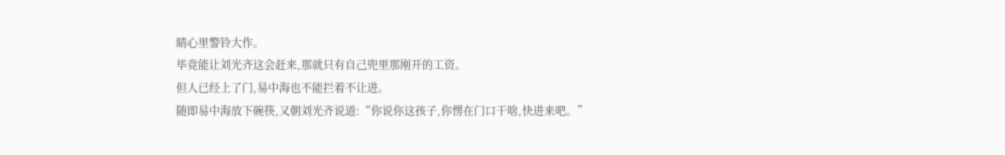睛心里警铃大作。
毕竟能让刘光齐这会赶来,那就只有自己兜里那刚开的工资。
但人已经上了门,易中海也不能拦着不让进。
随即易中海放下碗筷,又朝刘光齐说道:“你说你这孩子,你愣在门口干啥,快进来吧。”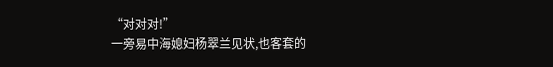“对对对!”
一旁易中海媳妇杨翠兰见状,也客套的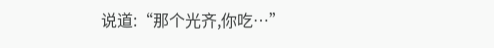说道:“那个光齐,你吃…”